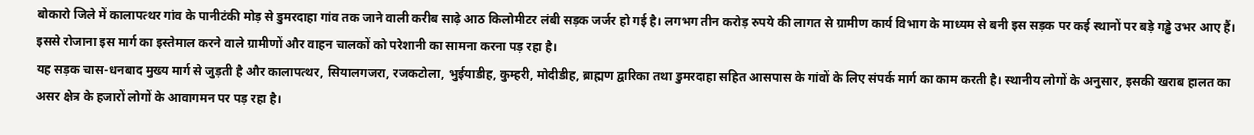बोकारो जिले में कालापत्थर गांव के पानीटंकी मोड़ से डुमरदाहा गांव तक जाने वाली करीब साढ़े आठ किलोमीटर लंबी सड़क जर्जर हो गई है। लगभग तीन करोड़ रुपये की लागत से ग्रामीण कार्य विभाग के माध्यम से बनी इस सड़क पर कई स्थानों पर बड़े गड्ढे उभर आए हैं। इससे रोजाना इस मार्ग का इस्तेमाल करने वाले ग्रामीणों और वाहन चालकों को परेशानी का सामना करना पड़ रहा है।
यह सड़क चास-धनबाद मुख्य मार्ग से जुड़ती है और कालापत्थर, सियालगजरा, रजकटोला, भुईयाडीह, कुम्हरी, मोदीडीह, ब्राह्मण द्वारिका तथा डुमरदाहा सहित आसपास के गांवों के लिए संपर्क मार्ग का काम करती है। स्थानीय लोगों के अनुसार, इसकी खराब हालत का असर क्षेत्र के हजारों लोगों के आवागमन पर पड़ रहा है।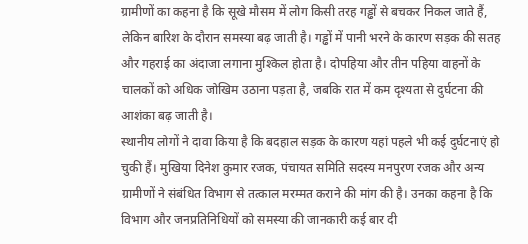ग्रामीणों का कहना है कि सूखे मौसम में लोग किसी तरह गड्ढों से बचकर निकल जाते हैं, लेकिन बारिश के दौरान समस्या बढ़ जाती है। गड्ढों में पानी भरने के कारण सड़क की सतह और गहराई का अंदाजा लगाना मुश्किल होता है। दोपहिया और तीन पहिया वाहनों के चालकों को अधिक जोखिम उठाना पड़ता है, जबकि रात में कम दृश्यता से दुर्घटना की आशंका बढ़ जाती है।
स्थानीय लोगों ने दावा किया है कि बदहाल सड़क के कारण यहां पहले भी कई दुर्घटनाएं हो चुकी हैं। मुखिया दिनेश कुमार रजक, पंचायत समिति सदस्य मनपुरण रजक और अन्य ग्रामीणों ने संबंधित विभाग से तत्काल मरम्मत कराने की मांग की है। उनका कहना है कि विभाग और जनप्रतिनिधियों को समस्या की जानकारी कई बार दी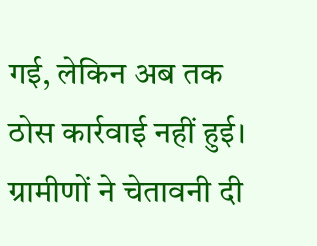गई, लेकिन अब तक ठोस कार्रवाई नहीं हुई।
ग्रामीणों ने चेतावनी दी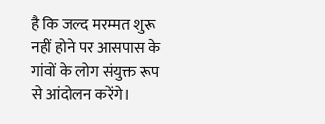है कि जल्द मरम्मत शुरू नहीं होने पर आसपास के गांवों के लोग संयुक्त रूप से आंदोलन करेंगे।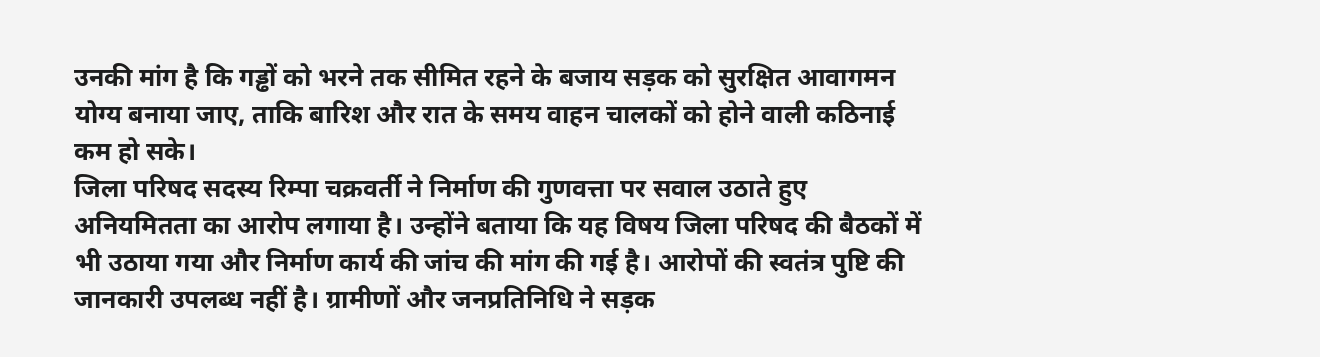उनकी मांग है कि गड्ढों को भरने तक सीमित रहने के बजाय सड़क को सुरक्षित आवागमन योग्य बनाया जाए, ताकि बारिश और रात के समय वाहन चालकों को होने वाली कठिनाई कम हो सके।
जिला परिषद सदस्य रिम्पा चक्रवर्ती ने निर्माण की गुणवत्ता पर सवाल उठाते हुए अनियमितता का आरोप लगाया है। उन्होंने बताया कि यह विषय जिला परिषद की बैठकों में भी उठाया गया और निर्माण कार्य की जांच की मांग की गई है। आरोपों की स्वतंत्र पुष्टि की जानकारी उपलब्ध नहीं है। ग्रामीणों और जनप्रतिनिधि ने सड़क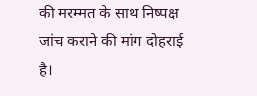की मरम्मत के साथ निष्पक्ष जांच कराने की मांग दोहराई है।